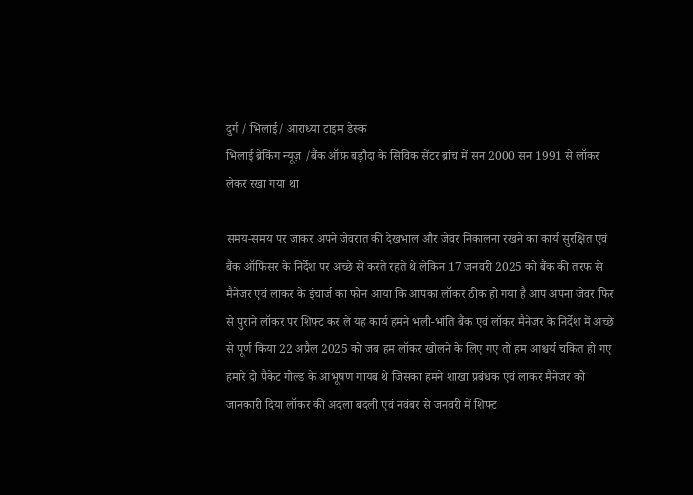दुर्ग / भिलाई/ आराध्या टाइम डेस्क
भिलाई ब्रेकिंग न्यूज़ /बैंक ऑफ़ बड़ौदा के सिविक सेंटर ब्रांच में सन 2000 सन 1991 से लॉकर लेकर रखा गया था

समय-समय पर जाकर अपने जेवरात की देखभाल और जेवर निकालना रखने का कार्य सुरक्षित एवं बैंक ऑफिसर के निर्देश पर अच्छे से करते रहते थे लेकिन 17 जनवरी 2025 को बैंक की तरफ से मैनेजर एवं लाकर के इंचार्ज का फोन आया कि आपका लॉकर ठीक हो गया है आप अपना जेवर फिर से पुराने लॉकर पर शिफ्ट कर ले यह कार्य हमने भली-भांति बैंक एवं लॉकर मैनेजर के निर्देश में अच्छे से पूर्ण किया 22 अप्रैल 2025 को जब हम लॉकर खोलने के लिए गए तो हम आश्चर्य चकित हो गए हमारे दो पैकेट गोल्ड के आभूषण गायब थे जिसका हमने शाखा प्रबंधक एवं लाकर मैनेजर को जानकारी दिया लॉकर की अदला बदली एवं नवंबर से जनवरी में शिफ्ट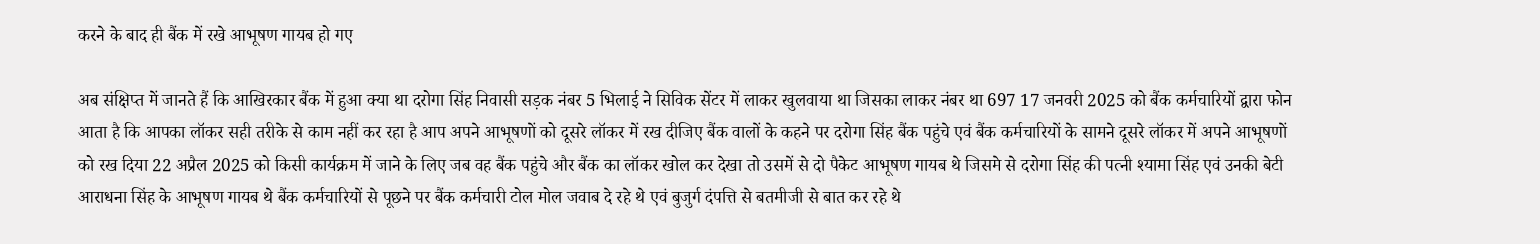करने के बाद ही बैंक में रखे आभूषण गायब हो गए

अब संक्षिप्त में जानते हैं कि आखिरकार बैंक में हुआ क्या था दरोगा सिंह निवासी सड़क नंबर 5 भिलाई ने सिविक सेंटर में लाकर खुलवाया था जिसका लाकर नंबर था 697 17 जनवरी 2025 को बैंक कर्मचारियों द्वारा फोन आता है कि आपका लॉकर सही तरीके से काम नहीं कर रहा है आप अपने आभूषणों को दूसरे लॉकर में रख दीजिए बैंक वालों के कहने पर दरोगा सिंह बैंक पहुंचे एवं बैंक कर्मचारियों के सामने दूसरे लॉकर में अपने आभूषणों को रख दिया 22 अप्रैल 2025 को किसी कार्यक्रम में जाने के लिए जब वह बैंक पहुंचे और बैंक का लॉकर खोल कर देखा तो उसमें से दो पैकेट आभूषण गायब थे जिसमे से दरोगा सिंह की पत्नी श्यामा सिंह एवं उनकी बेटी आराधना सिंह के आभूषण गायब थे बैंक कर्मचारियों से पूछने पर बैंक कर्मचारी टोल मोल जवाब दे रहे थे एवं बुजुर्ग दंपत्ति से बतमीजी से बात कर रहे थे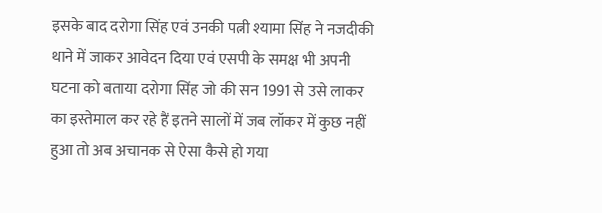इसके बाद दरोगा सिंह एवं उनकी पत्नी श्यामा सिंह ने नजदीकी थाने में जाकर आवेदन दिया एवं एसपी के समक्ष भी अपनी घटना को बताया दरोगा सिंह जो की सन 1991 से उसे लाकर का इस्तेमाल कर रहे हैं इतने सालों में जब लॉकर में कुछ नहीं हुआ तो अब अचानक से ऐसा कैसे हो गया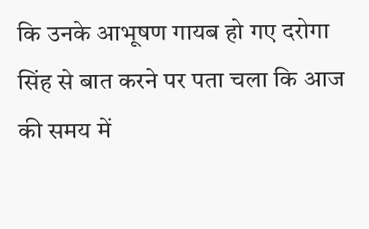कि उनके आभूषण गायब हो गए दरोगा सिंह से बात करने पर पता चला कि आज की समय में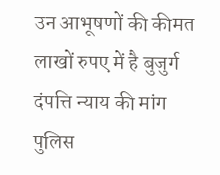उन आभूषणों की कीमत लाखों रुपए में है बुजुर्ग दंपत्ति न्याय की मांग पुलिस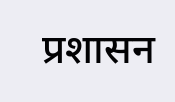प्रशासन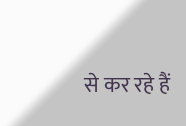से कर रहे हैं